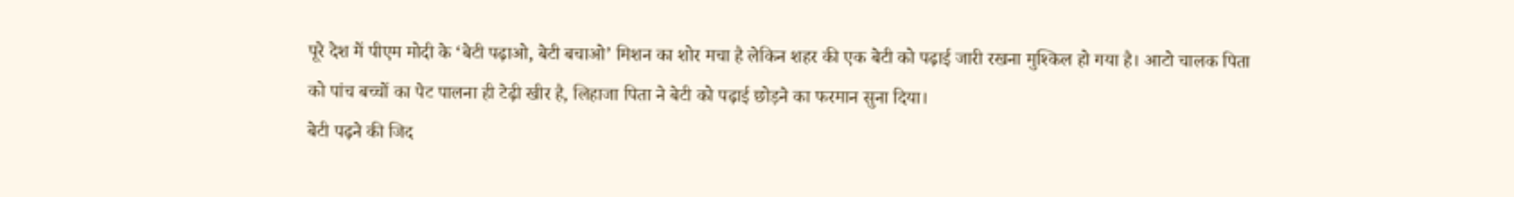पूरे देश में पीएम मोदी के ‘बेटी पढ़ाओ, बेटी बचाओ’ मिशन का शोर मचा है लेकिन शहर की एक बेटी को पढ़ाई जारी रखना मुश्किल हो गया है। आटो चालक पिता को पांच बच्चों का पेट पालना ही टेढ़ी खीर है, लिहाजा पिता ने बेटी को पढ़ाई छोड़ने का फरमान सुना दिया।
बेटी पढ़ने की जिद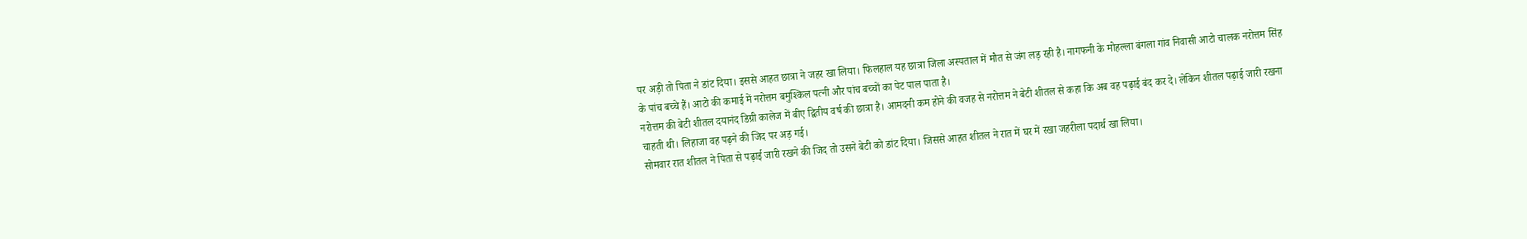पर अड़ी तो पिता ने डांट दिया। इससे आहत छात्रा ने जहर खा लिया। फिलहाल यह छात्रा जिला अस्पताल में मौत से जंग लड़ रही है। नागफनी के मोहल्ला बंगला गांव निवासी आटो चालक नरोत्तम सिंह के पांच बच्चे हैं। आटो की कमाई में नरोत्तम बमुश्किल पत्नी और पांच बच्चों का पेट पाल पाता है।
नरोत्तम की बेटी शीतल दयानंद डिग्री कालेज में बीए द्वितीय वर्ष की छात्रा है। आमदनी कम होने की वजह से नरोत्तम ने बेटी शीतल से कहा कि अब वह पढ़ाई बंद कर दे। लेकिन शीतल पढ़ाई जारी रखना चाहती थी। लिहाजा वह पढ़ने की जिद पर अड़ गई।
सोमवार रात शीतल ने पिता से पढ़ाई जारी रखने की जिद तो उसने बेटी को डांट दिया। जिससे आहत शीतल ने रात में घर में रखा जहरीला पदार्थ खा लिया।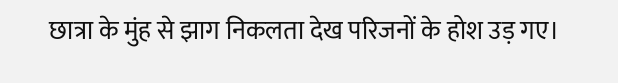छात्रा के मुंह से झाग निकलता देख परिजनों के होश उड़ गए।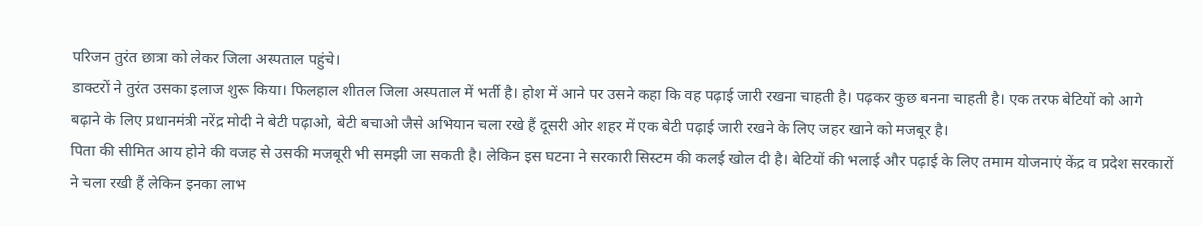परिजन तुरंत छात्रा को लेकर जिला अस्पताल पहुंचे।
डाक्टरों ने तुरंत उसका इलाज शुरू किया। फिलहाल शीतल जिला अस्पताल में भर्ती है। होश में आने पर उसने कहा कि वह पढ़ाई जारी रखना चाहती है। पढ़कर कुछ बनना चाहती है। एक तरफ बेटियों को आगे बढ़ाने के लिए प्रधानमंत्री नरेंद्र मोदी ने बेटी पढ़ाओ, बेटी बचाओ जैसे अभियान चला रखे हैं दूसरी ओर शहर में एक बेटी पढ़ाई जारी रखने के लिए जहर खाने को मजबूर है।
पिता की सीमित आय होने की वजह से उसकी मजबूरी भी समझी जा सकती है। लेकिन इस घटना ने सरकारी सिस्टम की कलई खोल दी है। बेटियों की भलाई और पढ़ाई के लिए तमाम योजनाएं केंद्र व प्रदेश सरकारों ने चला रखी हैं लेकिन इनका लाभ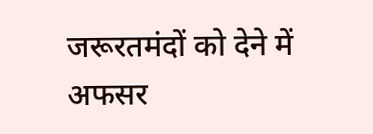जरूरतमंदों को देने में अफसर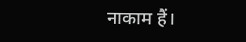नाकाम हैं।